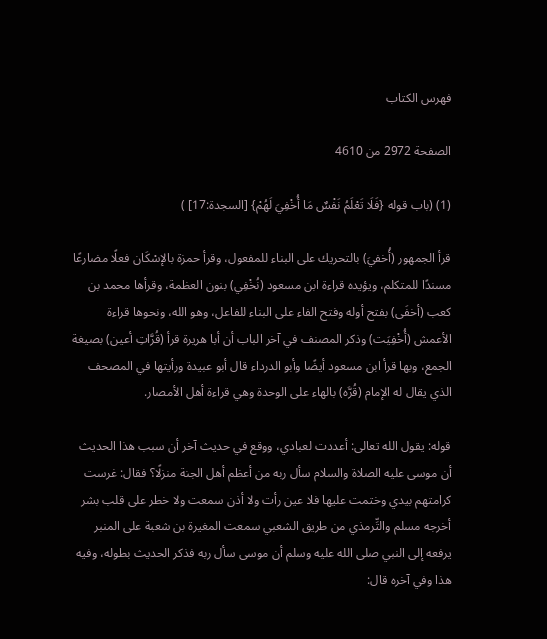فهرس الكتاب

الصفحة 2972 من 4610

(1) (باب قوله {فَلَا تَعْلَمُ نَفْسٌ مَا أُخْفِيَ لَهُمْ} [السجدة:17] )

قرأ الجمهور (أُخفيَ) بالتحريك على البناء للمفعول، وقرأ حمزة بالإسْكَان فعلًا مضارعًا مسندًا للمتكلم، ويؤيده قراءة ابن مسعود (نُخْفِي) بنون العظمة، وقرأها محمد بن كعب (أخفَى) بفتح أوله وفتح الفاء على البناء للفاعل، وهو الله، ونحوها قراءة الأعمش (أُخْفِيَت) وذكر المصنف في آخر الباب أن أبا هريرة قرأ (قُرَّاتِ أعين) بصيغة الجمع، وبها قرأ ابن مسعود أيضًا وأبو الدرداء قال أبو عبيدة ورأيتها في المصحف الذي يقال له الإمام (قُرَّه) بالهاء على الوحدة وهي قراءة أهل الأمصار.

قوله: يقول الله تعالى: أعددت لعبادي، ووقع في حديث آخر أن سبب هذا الحديث أن موسى عليه الصلاة والسلام سأل ربه من أعظم أهل الجنة منزلًا؟ فقال: غرست كرامتهم بيدي وختمت عليها فلا عين رأت ولا أذن سمعت ولا خطر على قلب بشر أخرجه مسلم والتِّرمذي من طريق الشعبي سمعت المغيرة بن شعبة على المنبر يرفعه إلى النبي صلى الله عليه وسلم أن موسى سأل ربه فذكر الحديث بطوله، وفيه هذا وفي آخره قال: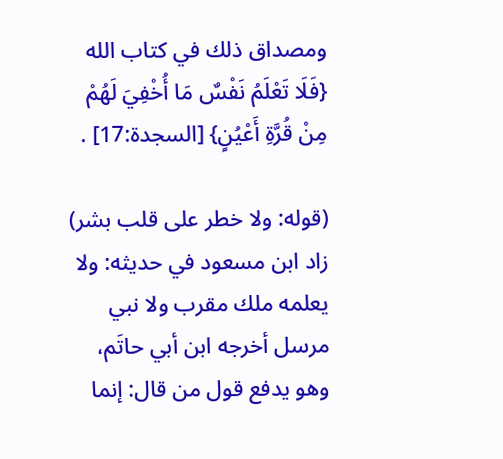ومصداق ذلك في كتاب الله {فَلَا تَعْلَمُ نَفْسٌ مَا أُخْفِيَ لَهُمْ مِنْ قُرَّةِ أَعْيُنٍ} [السجدة:17] .

(قوله: ولا خطر على قلب بشر) زاد ابن مسعود في حديثه: ولا يعلمه ملك مقرب ولا نبي مرسل أخرجه ابن أبي حاتَم، وهو يدفع قول من قال: إنما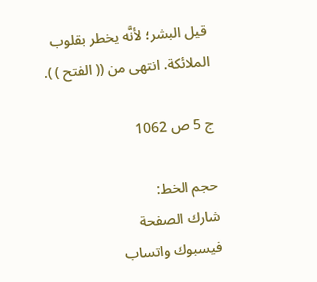قيل البشر؛ لأنَّه يخطر بقلوب الملائكة. انتهى من (( الفتح ) ).

ج 5 ص 1062

حجم الخط:
شارك الصفحة
فيسبوك واتساب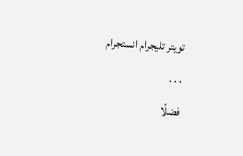تويتر تليجرام انستجرام
. . .
فضلًا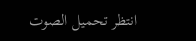انتظر تحميل الصوت